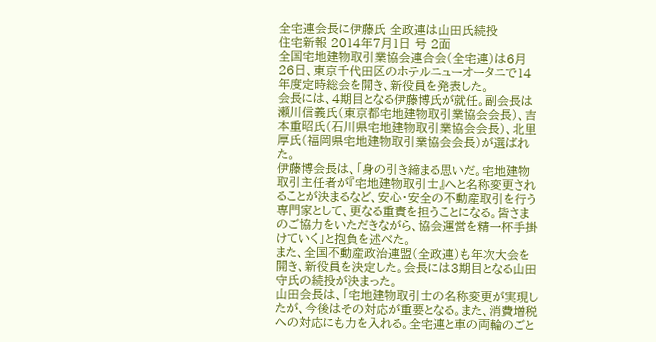全宅連会長に伊藤氏 全政連は山田氏続投
住宅新報 2014年7月1日 号 2面
全国宅地建物取引業協会連合会(全宅連)は6月26日、東京千代田区のホテルニューオータニで14年度定時総会を開き、新役員を発表した。
会長には、4期目となる伊藤博氏が就任。副会長は瀬川信義氏(東京都宅地建物取引業協会会長)、吉本重昭氏(石川県宅地建物取引業協会会長)、北里厚氏(福岡県宅地建物取引業協会会長)が選ばれた。
伊藤博会長は、「身の引き締まる思いだ。宅地建物取引主任者が『宅地建物取引士』へと名称変更されることが決まるなど、安心・安全の不動産取引を行う専門家として、更なる重責を担うことになる。皆さまのご協力をいただきながら、協会運営を精一杯手掛けていく」と抱負を述べた。
また、全国不動産政治連盟(全政連)も年次大会を開き、新役員を決定した。会長には3期目となる山田守氏の続投が決まった。
山田会長は、「宅地建物取引士の名称変更が実現したが、今後はその対応が重要となる。また、消費増税への対応にも力を入れる。全宅連と車の両輪のごと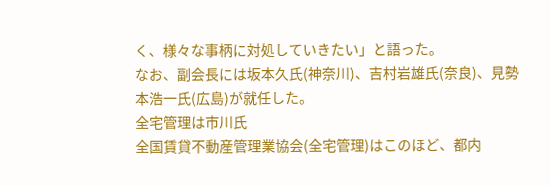く、様々な事柄に対処していきたい」と語った。
なお、副会長には坂本久氏(神奈川)、吉村岩雄氏(奈良)、見勢本浩一氏(広島)が就任した。
全宅管理は市川氏
全国賃貸不動産管理業協会(全宅管理)はこのほど、都内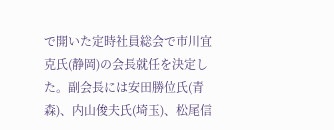で開いた定時社員総会で市川宜克氏(静岡)の会長就任を決定した。副会長には安田勝位氏(青森)、内山俊夫氏(埼玉)、松尾信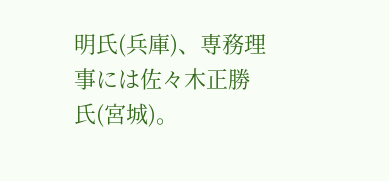明氏(兵庫)、専務理事には佐々木正勝氏(宮城)。